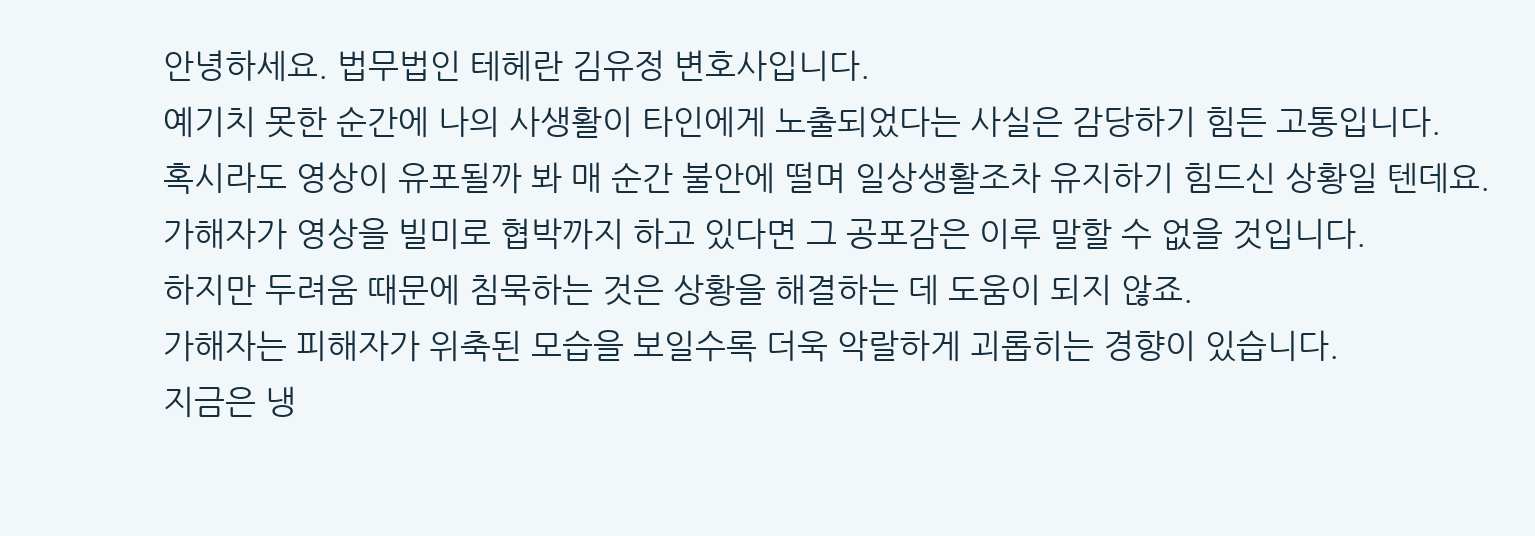안녕하세요. 법무법인 테헤란 김유정 변호사입니다.
예기치 못한 순간에 나의 사생활이 타인에게 노출되었다는 사실은 감당하기 힘든 고통입니다.
혹시라도 영상이 유포될까 봐 매 순간 불안에 떨며 일상생활조차 유지하기 힘드신 상황일 텐데요.
가해자가 영상을 빌미로 협박까지 하고 있다면 그 공포감은 이루 말할 수 없을 것입니다.
하지만 두려움 때문에 침묵하는 것은 상황을 해결하는 데 도움이 되지 않죠.
가해자는 피해자가 위축된 모습을 보일수록 더욱 악랄하게 괴롭히는 경향이 있습니다.
지금은 냉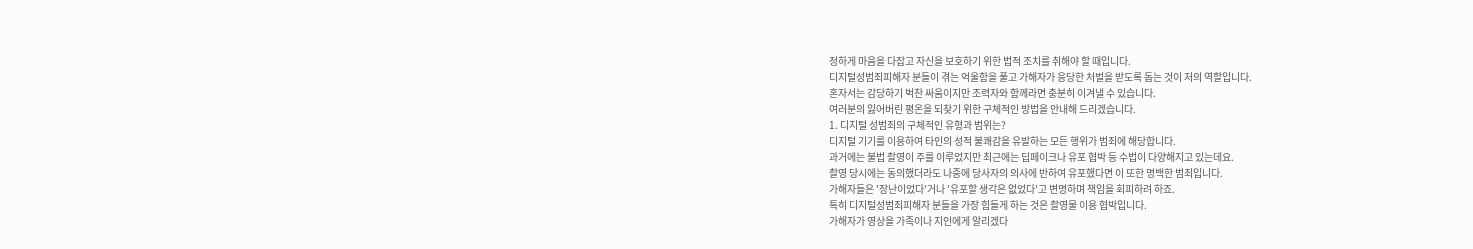정하게 마음을 다잡고 자신을 보호하기 위한 법적 조치를 취해야 할 때입니다.
디지털성범죄피해자 분들이 겪는 억울함을 풀고 가해자가 응당한 처벌을 받도록 돕는 것이 저의 역할입니다.
혼자서는 감당하기 벅찬 싸움이지만 조력자와 함께라면 충분히 이겨낼 수 있습니다.
여러분의 잃어버린 평온을 되찾기 위한 구체적인 방법을 안내해 드리겠습니다.
1. 디지털 성범죄의 구체적인 유형과 범위는?
디지털 기기를 이용하여 타인의 성적 불쾌감을 유발하는 모든 행위가 범죄에 해당합니다.
과거에는 불법 촬영이 주를 이루었지만 최근에는 딥페이크나 유포 협박 등 수법이 다양해지고 있는데요.
촬영 당시에는 동의했더라도 나중에 당사자의 의사에 반하여 유포했다면 이 또한 명백한 범죄입니다.
가해자들은 '장난이었다'거나 '유포할 생각은 없었다'고 변명하며 책임을 회피하려 하죠.
특히 디지털성범죄피해자 분들을 가장 힘들게 하는 것은 촬영물 이용 협박입니다.
가해자가 영상을 가족이나 지인에게 알리겠다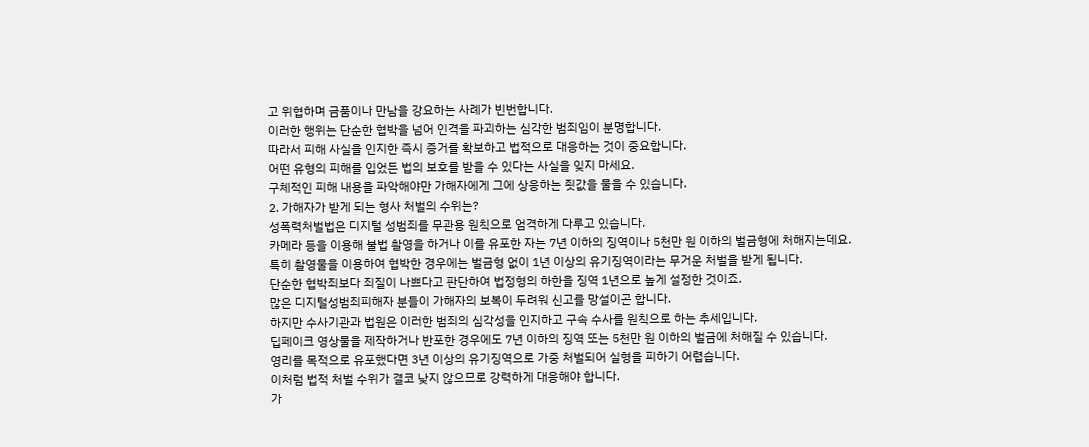고 위협하며 금품이나 만남을 강요하는 사례가 빈번합니다.
이러한 행위는 단순한 협박을 넘어 인격을 파괴하는 심각한 범죄임이 분명합니다.
따라서 피해 사실을 인지한 즉시 증거를 확보하고 법적으로 대응하는 것이 중요합니다.
어떤 유형의 피해를 입었든 법의 보호를 받을 수 있다는 사실을 잊지 마세요.
구체적인 피해 내용을 파악해야만 가해자에게 그에 상응하는 죗값을 물을 수 있습니다.
2. 가해자가 받게 되는 형사 처벌의 수위는?
성폭력처벌법은 디지털 성범죄를 무관용 원칙으로 엄격하게 다루고 있습니다.
카메라 등을 이용해 불법 촬영을 하거나 이를 유포한 자는 7년 이하의 징역이나 5천만 원 이하의 벌금형에 처해지는데요.
특히 촬영물을 이용하여 협박한 경우에는 벌금형 없이 1년 이상의 유기징역이라는 무거운 처벌을 받게 됩니다.
단순한 협박죄보다 죄질이 나쁘다고 판단하여 법정형의 하한을 징역 1년으로 높게 설정한 것이죠.
많은 디지털성범죄피해자 분들이 가해자의 보복이 두려워 신고를 망설이곤 합니다.
하지만 수사기관과 법원은 이러한 범죄의 심각성을 인지하고 구속 수사를 원칙으로 하는 추세입니다.
딥페이크 영상물을 제작하거나 반포한 경우에도 7년 이하의 징역 또는 5천만 원 이하의 벌금에 처해질 수 있습니다.
영리를 목적으로 유포했다면 3년 이상의 유기징역으로 가중 처벌되어 실형을 피하기 어렵습니다.
이처럼 법적 처벌 수위가 결코 낮지 않으므로 강력하게 대응해야 합니다.
가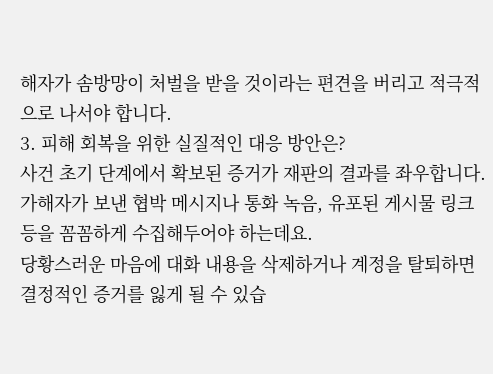해자가 솜방망이 처벌을 받을 것이라는 편견을 버리고 적극적으로 나서야 합니다.
3. 피해 회복을 위한 실질적인 대응 방안은?
사건 초기 단계에서 확보된 증거가 재판의 결과를 좌우합니다.
가해자가 보낸 협박 메시지나 통화 녹음, 유포된 게시물 링크 등을 꼼꼼하게 수집해두어야 하는데요.
당황스러운 마음에 대화 내용을 삭제하거나 계정을 탈퇴하면 결정적인 증거를 잃게 될 수 있습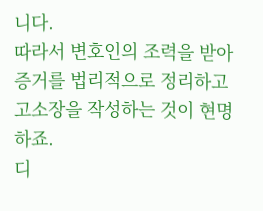니다.
따라서 변호인의 조력을 받아 증거를 법리적으로 정리하고 고소장을 작성하는 것이 현명하죠.
디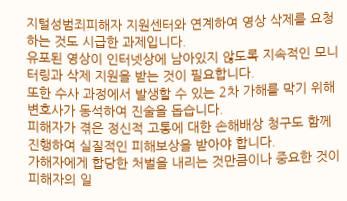지털성범죄피해자 지원센터와 연계하여 영상 삭제를 요청하는 것도 시급한 과제입니다.
유포된 영상이 인터넷상에 남아있지 않도록 지속적인 모니터링과 삭제 지원을 받는 것이 필요합니다.
또한 수사 과정에서 발생할 수 있는 2차 가해를 막기 위해 변호사가 동석하여 진술을 돕습니다.
피해자가 겪은 정신적 고통에 대한 손해배상 청구도 함께 진행하여 실질적인 피해보상을 받아야 합니다.
가해자에게 합당한 처벌을 내리는 것만큼이나 중요한 것이 피해자의 일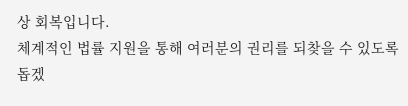상 회복입니다.
체계적인 법률 지원을 통해 여러분의 권리를 되찾을 수 있도록 돕겠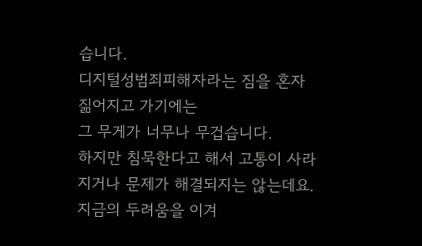습니다.
디지털성범죄피해자라는 짐을 혼자 짊어지고 가기에는
그 무게가 너무나 무겁습니다.
하지만 침묵한다고 해서 고통이 사라지거나 문제가 해결되지는 않는데요.
지금의 두려움을 이겨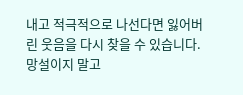내고 적극적으로 나선다면 잃어버린 웃음을 다시 찾을 수 있습니다.
망설이지 말고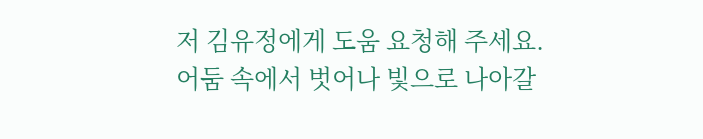저 김유정에게 도움 요청해 주세요.
어둠 속에서 벗어나 빛으로 나아갈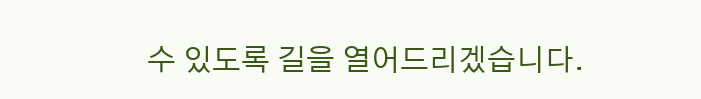수 있도록 길을 열어드리겠습니다.